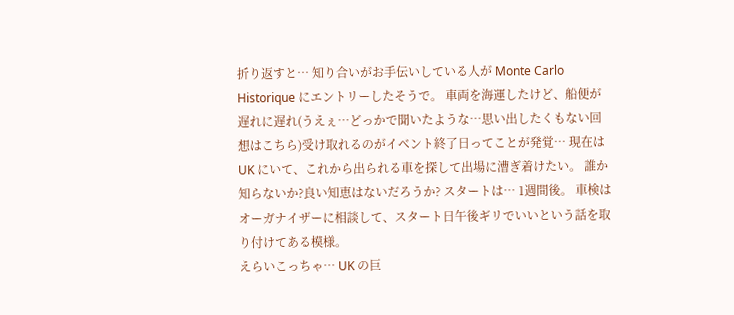折り返すと… 知り合いがお手伝いしている人が Monte Carlo Historique にエントリーしたそうで。 車両を海運したけど、船便が遅れに遅れ(うえぇ…どっかで聞いたような…思い出したくもない回想はこちら)受け取れるのがイベント終了日ってことが発覚… 現在は UK にいて、これから出られる車を探して出場に漕ぎ着けたい。 誰か知らないか?良い知恵はないだろうか? スタートは… 1週間後。 車検はオーガナイザーに相談して、スタート日午後ギリでいいという話を取り付けてある模様。
えらいこっちゃ… UK の巨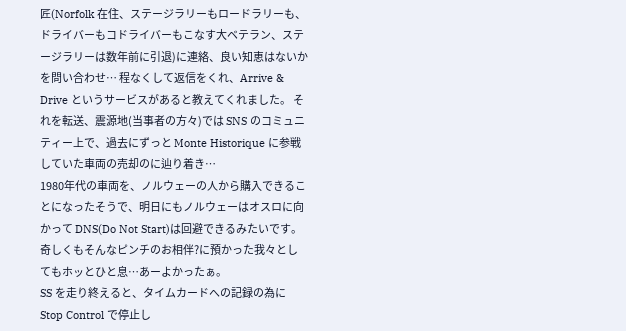匠(Norfolk 在住、ステージラリーもロードラリーも、ドライバーもコドライバーもこなす大ベテラン、ステージラリーは数年前に引退)に連絡、良い知恵はないかを問い合わせ… 程なくして返信をくれ、Arrive & Drive というサービスがあると教えてくれました。 それを転送、震源地(当事者の方々)では SNS のコミュニティー上で、過去にずっと Monte Historique に参戦していた車両の売却のに辿り着き…
1980年代の車両を、ノルウェーの人から購入できることになったそうで、明日にもノルウェーはオスロに向かって DNS(Do Not Start)は回避できるみたいです。 奇しくもそんなピンチのお相伴?に預かった我々としてもホッとひと息…あーよかったぁ。
SS を走り終えると、タイムカードへの記録の為に Stop Control で停止し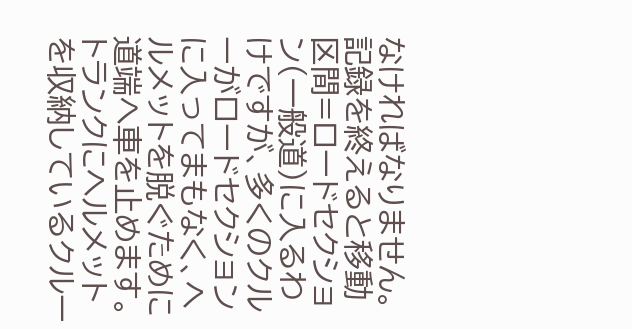なければなりません。 記録を終えると移動区間=ロードセクション(一般道)に入るわけですが、多くのクルーがロードセクションに入ってまもなく、ヘルメットを脱ぐために道端へ車を止めます。 トランクにヘルメットを収納しているクルー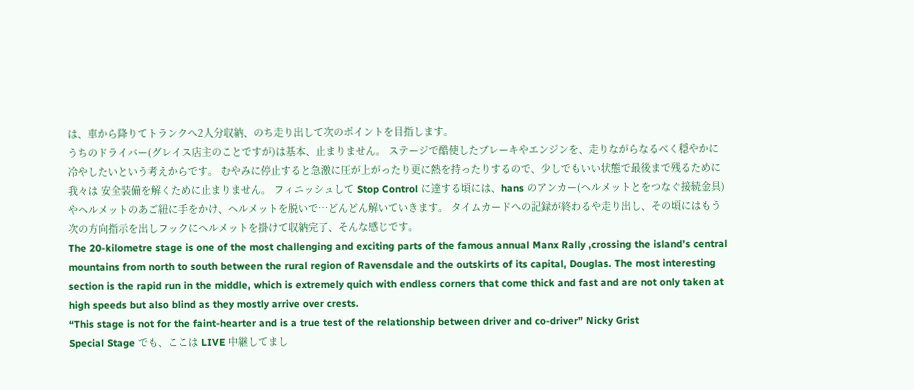は、車から降りてトランクへ2人分収納、のち走り出して次のポイントを目指します。
うちのドライバー(グレイス店主のことですが)は基本、止まりません。 ステージで酷使したブレーキやエンジンを、走りながらなるべく穏やかに冷やしたいという考えからです。 むやみに停止すると急激に圧が上がったり更に熱を持ったりするので、少しでもいい状態で最後まで残るために我々は 安全装備を解くために止まりません。 フィニッシュして Stop Control に達する頃には、hans のアンカー(ヘルメットとをつなぐ接続金具)やヘルメットのあご紐に手をかけ、ヘルメットを脱いで…どんどん解いていきます。 タイムカードへの記録が終わるや走り出し、その頃にはもう次の方向指示を出しフックにヘルメットを掛けて収納完了、そんな感じです。
The 20-kilometre stage is one of the most challenging and exciting parts of the famous annual Manx Rally ,crossing the island’s central mountains from north to south between the rural region of Ravensdale and the outskirts of its capital, Douglas. The most interesting section is the rapid run in the middle, which is extremely quich with endless corners that come thick and fast and are not only taken at high speeds but also blind as they mostly arrive over crests.
“This stage is not for the faint-hearter and is a true test of the relationship between driver and co-driver” Nicky Grist
Special Stage でも、ここは LIVE 中継してまし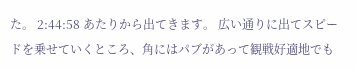た。 2:44:58 あたりから出てきます。 広い通りに出てスピードを乗せていくところ、角にはパブがあって観戦好適地でも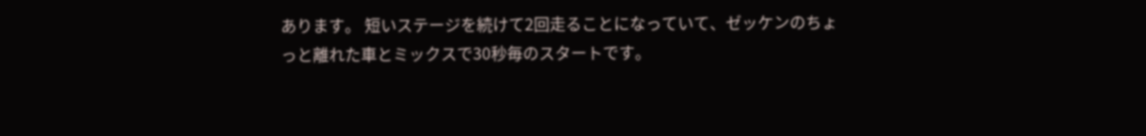あります。 短いステージを続けて2回走ることになっていて、ゼッケンのちょっと離れた車とミックスで30秒毎のスタートです。